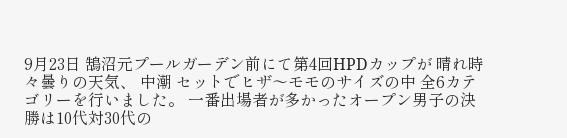9月23日 鵠沼元プールガーデン前にて第4回HPDカップが 晴れ時々曇りの天気、 中潮 セットでヒザ〜モモのサイズの中 全6カテゴリーを行いました。 一番出場者が多かったオープン男子の決勝は10代対30代の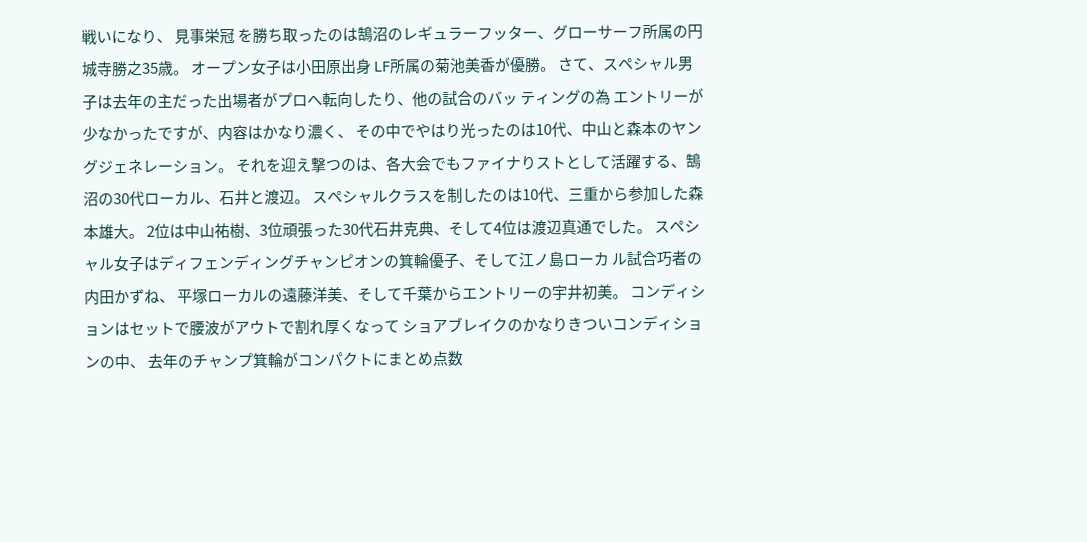戦いになり、 見事栄冠 を勝ち取ったのは鵠沼のレギュラーフッター、グローサーフ所属の円城寺勝之35歳。 オープン女子は小田原出身 LF所属の菊池美香が優勝。 さて、スペシャル男子は去年の主だった出場者がプロへ転向したり、他の試合のバッ ティングの為 エントリーが少なかったですが、内容はかなり濃く、 その中でやはり光ったのは10代、中山と森本のヤングジェネレーション。 それを迎え撃つのは、各大会でもファイナりストとして活躍する、鵠沼の30代ローカル、石井と渡辺。 スペシャルクラスを制したのは10代、三重から参加した森本雄大。 2位は中山祐樹、3位頑張った30代石井克典、そして4位は渡辺真通でした。 スペシャル女子はディフェンディングチャンピオンの箕輪優子、そして江ノ島ローカ ル試合巧者の内田かずね、 平塚ローカルの遠藤洋美、そして千葉からエントリーの宇井初美。 コンディションはセットで腰波がアウトで割れ厚くなって ショアブレイクのかなりきついコンディションの中、 去年のチャンプ箕輪がコンパクトにまとめ点数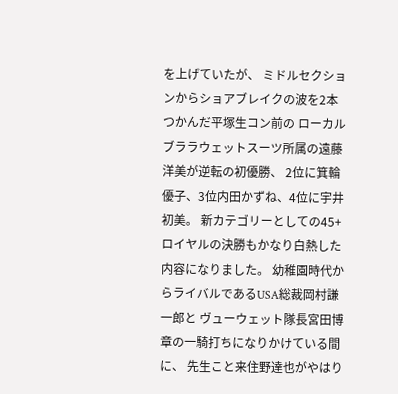を上げていたが、 ミドルセクションからショアブレイクの波を2本つかんだ平塚生コン前の ローカルブララウェットスーツ所属の遠藤洋美が逆転の初優勝、 2位に箕輪優子、3位内田かずね、4位に宇井初美。 新カテゴリーとしての45+ロイヤルの決勝もかなり白熱した内容になりました。 幼稚園時代からライバルであるUSA総裁岡村謙一郎と ヴューウェット隊長宮田博章の一騎打ちになりかけている間に、 先生こと来住野達也がやはり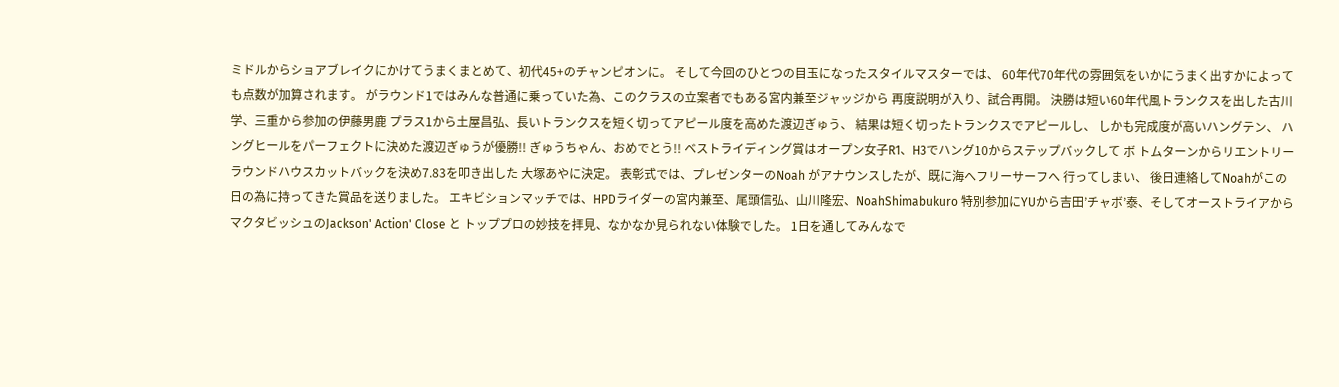ミドルからショアブレイクにかけてうまくまとめて、初代45+のチャンピオンに。 そして今回のひとつの目玉になったスタイルマスターでは、 60年代70年代の雰囲気をいかにうまく出すかによっても点数が加算されます。 がラウンド1ではみんな普通に乗っていた為、このクラスの立案者でもある宮内兼至ジャッジから 再度説明が入り、試合再開。 決勝は短い60年代風トランクスを出した古川学、三重から参加の伊藤男鹿 プラス1から土屋昌弘、長いトランクスを短く切ってアピール度を高めた渡辺ぎゅう、 結果は短く切ったトランクスでアピールし、 しかも完成度が高いハングテン、 ハングヒールをパーフェクトに決めた渡辺ぎゅうが優勝!! ぎゅうちゃん、おめでとう!! ベストライディング賞はオープン女子R1、H3でハング10からステップバックして ボ トムターンからリエントリー ラウンドハウスカットバックを決め7.83を叩き出した 大塚あやに決定。 表彰式では、プレゼンターのNoah がアナウンスしたが、既に海へフリーサーフへ 行ってしまい、 後日連絡してNoahがこの日の為に持ってきた賞品を送りました。 エキビションマッチでは、HPDライダーの宮内兼至、尾頭信弘、山川隆宏、NoahShimabukuro 特別参加にYUから吉田’チャボ’泰、そしてオーストライアからマクタビッシュのJackson' Action' Close と トッププロの妙技を拝見、なかなか見られない体験でした。 1日を通してみんなで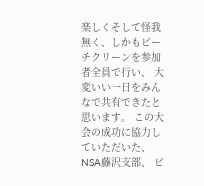楽しくそして怪我無く、しかもビーチクリーンを参加者全員で行い、 大変いい一日をみんなで共有できたと思います。 この大会の成功に協力していただいた、NSA藤沢支部、 ビ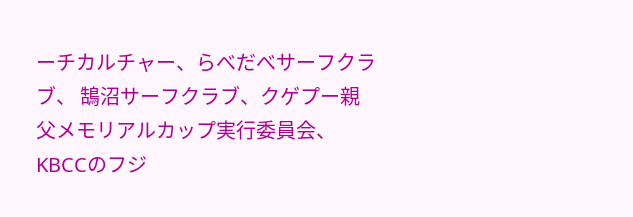ーチカルチャー、らべだべサーフクラブ、 鵠沼サーフクラブ、クゲプー親父メモリアルカップ実行委員会、 KBCCのフジ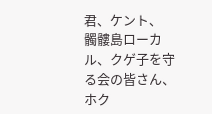君、ケント、 髑髏島ローカル、クゲ子を守る会の皆さん、ホク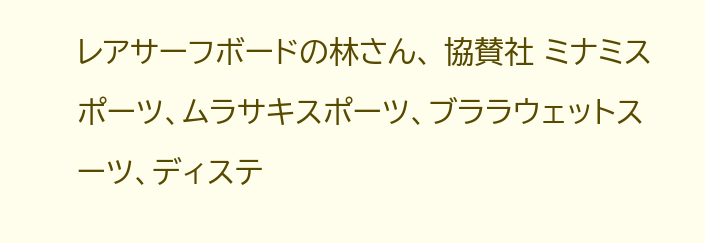レアサーフボードの林さん、 協賛社 ミナミスポーツ、ムラサキスポーツ、ブララウェットスーツ、ディステ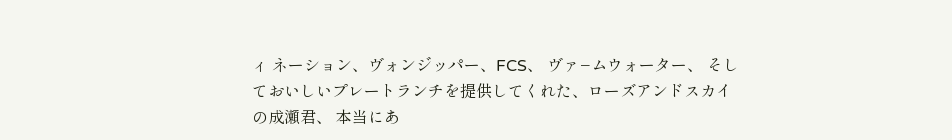ィ ネーション、ヴォンジッパー、FCS、 ヴァ−ムウォーター、 そしておいしいプレートランチを提供してくれた、ローズアンドスカイの成瀬君、 本当にあ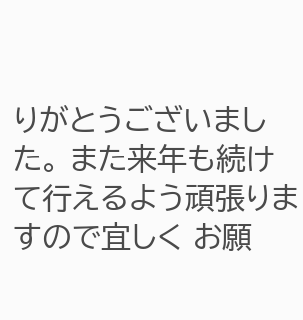りがとうございました。 また来年も続けて行えるよう頑張りますので宜しく お願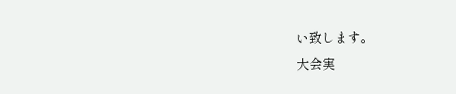い致します。
大会実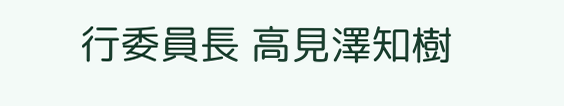行委員長 高見澤知樹